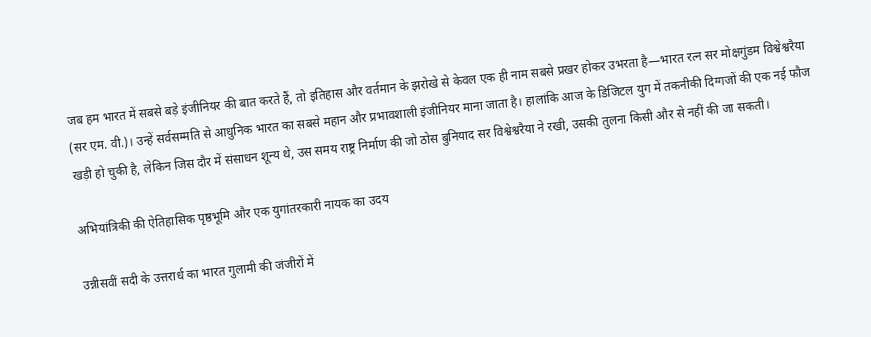जब हम भारत में सबसे बड़े इंजीनियर की बात करते हैं, तो इतिहास और वर्तमान के झरोखे से केवल एक ही नाम सबसे प्रखर होकर उभरता है—भारत रत्न सर मोक्षगुंडम विश्वेश्वरैया (सर एम. वी.)। उन्हें सर्वसम्मति से आधुनिक भारत का सबसे महान और प्रभावशाली इंजीनियर माना जाता है। हालांकि आज के डिजिटल युग में तकनीकी दिग्गजों की एक नई फौज खड़ी हो चुकी है, लेकिन जिस दौर में संसाधन शून्य थे, उस समय राष्ट्र निर्माण की जो ठोस बुनियाद सर विश्वेश्वरैया ने रखी, उसकी तुलना किसी और से नहीं की जा सकती।

अभियांत्रिकी की ऐतिहासिक पृष्ठभूमि और एक युगांतरकारी नायक का उदय

उन्नीसवीं सदी के उत्तरार्ध का भारत गुलामी की जंजीरों में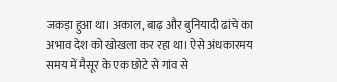जकड़ा हुआ था। अकाल, बाढ़ और बुनियादी ढांचे का अभाव देश को खोखला कर रहा था। ऐसे अंधकारमय समय में मैसूर के एक छोटे से गांव से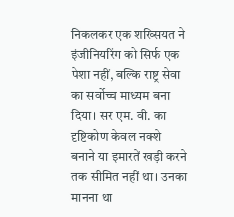निकलकर एक शख्सियत ने इंजीनियरिंग को सिर्फ एक पेशा नहीं, बल्कि राष्ट्र सेवा का सर्वोच्च माध्यम बना दिया। सर एम. वी. का दृष्टिकोण केवल नक्शे बनाने या इमारतें खड़ी करने तक सीमित नहीं था। उनका मानना था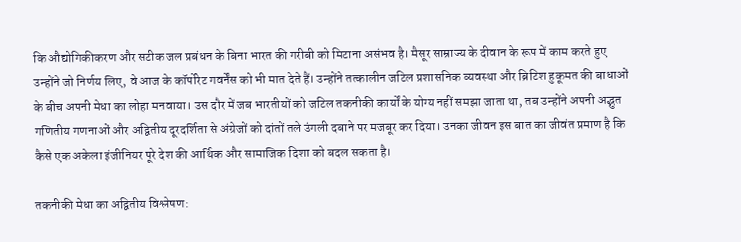कि औद्योगिकीकरण और सटीक जल प्रबंधन के बिना भारत की गरीबी को मिटाना असंभव है। मैसूर साम्राज्य के दीवान के रूप में काम करते हुए उन्होंने जो निर्णय लिए, वे आज के कॉर्पोरेट गवर्नेंस को भी मात देते हैं। उन्होंने तत्कालीन जटिल प्रशासनिक व्यवस्था और ब्रिटिश हुकूमत की बाधाओं के बीच अपनी मेधा का लोहा मनवाया। उस दौर में जब भारतीयों को जटिल तकनीकी कार्यों के योग्य नहीं समझा जाता था, तब उन्होंने अपनी अद्भुत गणितीय गणनाओं और अद्वितीय दूरदर्शिता से अंग्रेजों को दांतों तले उंगली दबाने पर मजबूर कर दिया। उनका जीवन इस बात का जीवंत प्रमाण है कि कैसे एक अकेला इंजीनियर पूरे देश की आर्थिक और सामाजिक दिशा को बदल सकता है।

तकनीकी मेधा का अद्वितीय विश्लेषण: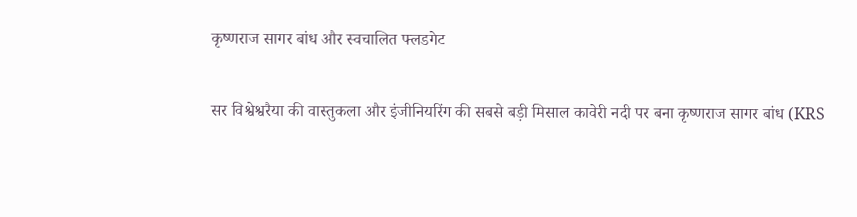कृष्णराज सागर बांध और स्वचालित फ्लडगेट

सर विश्वेश्वरैया की वास्तुकला और इंजीनियरिंग की सबसे बड़ी मिसाल कावेरी नदी पर बना कृष्णराज सागर बांध (KRS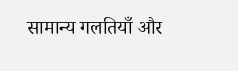सामान्य गलतियाँ और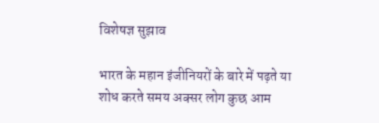विशेषज्ञ सुझाव

भारत के महान इंजीनियरों के बारे में पढ़ते या शोध करते समय अक्सर लोग कुछ आम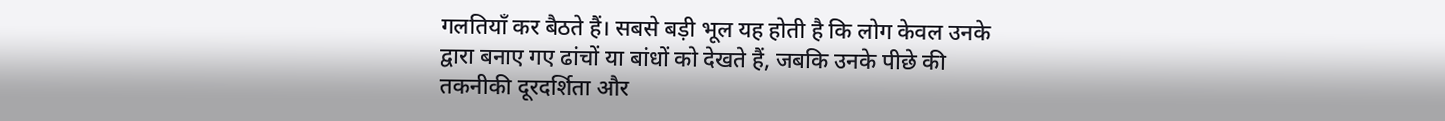गलतियाँ कर बैठते हैं। सबसे बड़ी भूल यह होती है कि लोग केवल उनके द्वारा बनाए गए ढांचों या बांधों को देखते हैं, जबकि उनके पीछे की तकनीकी दूरदर्शिता और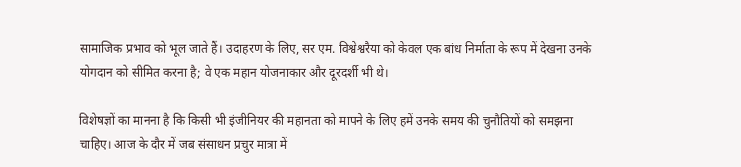सामाजिक प्रभाव को भूल जाते हैं। उदाहरण के लिए, सर एम. विश्वेश्वरैया को केवल एक बांध निर्माता के रूप में देखना उनके योगदान को सीमित करना है; वे एक महान योजनाकार और दूरदर्शी भी थे।

विशेषज्ञों का मानना है कि किसी भी इंजीनियर की महानता को मापने के लिए हमें उनके समय की चुनौतियों को समझना चाहिए। आज के दौर में जब संसाधन प्रचुर मात्रा में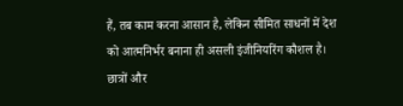हैं, तब काम करना आसान है, लेकिन सीमित साधनों में देश को आत्मनिर्भर बनाना ही असली इंजीनियरिंग कौशल है। छात्रों और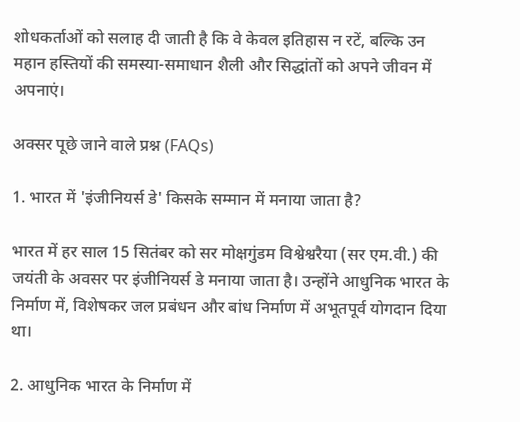शोधकर्ताओं को सलाह दी जाती है कि वे केवल इतिहास न रटें, बल्कि उन महान हस्तियों की समस्या-समाधान शैली और सिद्धांतों को अपने जीवन में अपनाएं।

अक्सर पूछे जाने वाले प्रश्न (FAQs)

1. भारत में 'इंजीनियर्स डे' किसके सम्मान में मनाया जाता है?

भारत में हर साल 15 सितंबर को सर मोक्षगुंडम विश्वेश्वरैया (सर एम.वी.) की जयंती के अवसर पर इंजीनियर्स डे मनाया जाता है। उन्होंने आधुनिक भारत के निर्माण में, विशेषकर जल प्रबंधन और बांध निर्माण में अभूतपूर्व योगदान दिया था।

2. आधुनिक भारत के निर्माण में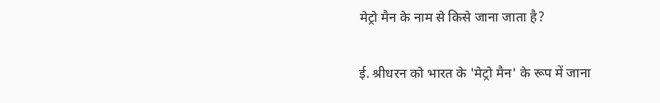मेट्रो मैन के नाम से किसे जाना जाता है?

ई. श्रीधरन को भारत के 'मेट्रो मैन' के रूप में जाना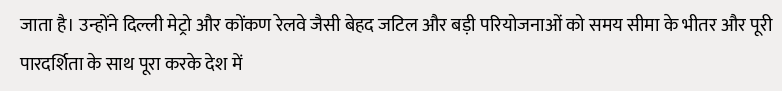जाता है। उन्होंने दिल्ली मेट्रो और कोंकण रेलवे जैसी बेहद जटिल और बड़ी परियोजनाओं को समय सीमा के भीतर और पूरी पारदर्शिता के साथ पूरा करके देश में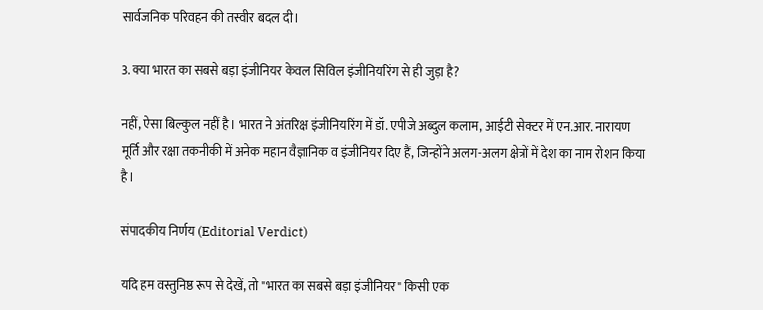सार्वजनिक परिवहन की तस्वीर बदल दी।

3. क्या भारत का सबसे बड़ा इंजीनियर केवल सिविल इंजीनियरिंग से ही जुड़ा है?

नहीं, ऐसा बिल्कुल नहीं है। भारत ने अंतरिक्ष इंजीनियरिंग में डॉ. एपीजे अब्दुल कलाम, आईटी सेक्टर में एन.आर. नारायण मूर्ति और रक्षा तकनीकी में अनेक महान वैज्ञानिक व इंजीनियर दिए हैं, जिन्होंने अलग-अलग क्षेत्रों में देश का नाम रोशन किया है।

संपादकीय निर्णय (Editorial Verdict)

यदि हम वस्तुनिष्ठ रूप से देखें, तो "भारत का सबसे बड़ा इंजीनियर" किसी एक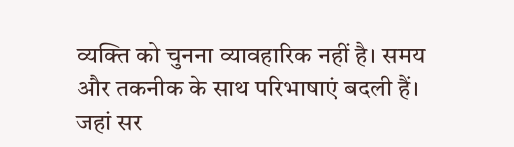व्यक्ति को चुनना व्यावहारिक नहीं है। समय और तकनीक के साथ परिभाषाएं बदली हैं। जहां सर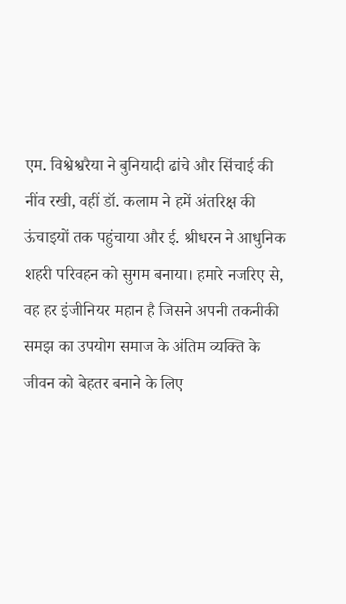एम. विश्वेश्वरैया ने बुनियादी ढांचे और सिंचाई की नींव रखी, वहीं डॉ. कलाम ने हमें अंतरिक्ष की ऊंचाइयों तक पहुंचाया और ई. श्रीधरन ने आधुनिक शहरी परिवहन को सुगम बनाया। हमारे नजरिए से, वह हर इंजीनियर महान है जिसने अपनी तकनीकी समझ का उपयोग समाज के अंतिम व्यक्ति के जीवन को बेहतर बनाने के लिए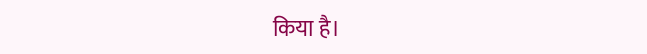किया है।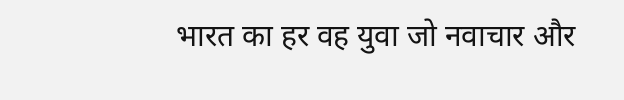भारत का हर वह युवा जो नवाचार और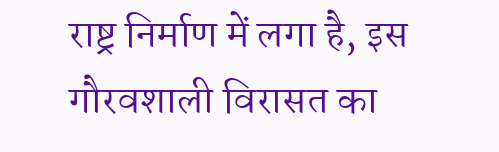राष्ट्र निर्माण में लगा है, इस गौरवशाली विरासत का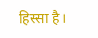हिस्सा है।